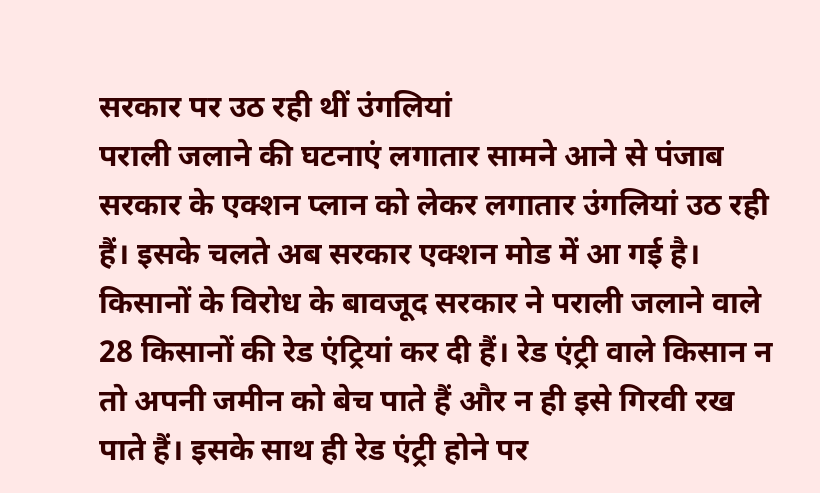सरकार पर उठ रही थीं उंगलियां
पराली जलाने की घटनाएं लगातार सामने आने से पंजाब सरकार के एक्शन प्लान को लेकर लगातार उंगलियां उठ रही हैं। इसके चलते अब सरकार एक्शन मोड में आ गई है। किसानों के विरोध के बावजूद सरकार ने पराली जलाने वाले 28 किसानों की रेड एंट्रियां कर दी हैं। रेड एंट्री वाले किसान न तो अपनी जमीन को बेच पाते हैं और न ही इसे गिरवी रख पाते हैं। इसके साथ ही रेड एंट्री होने पर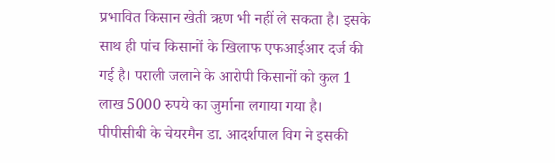प्रभावित किसान खेती ऋण भी नहीं ले सकता है। इसके साथ ही पांच किसानों के खिलाफ एफआईआर दर्ज की गई है। पराली जलाने के आरोपी किसानों को कुल 1 लाख 5000 रुपये का जुर्माना लगाया गया है।
पीपीसीबी के चेयरमैन डा. आदर्शपाल विग ने इसकी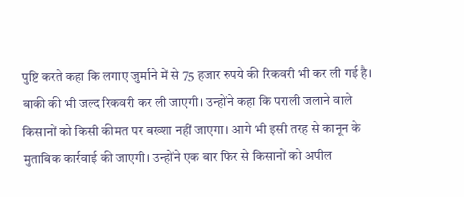पुष्टि करते कहा कि लगाए जुर्माने में से 75 हजार रुपये की रिकवरी भी कर ली गई है। बाकी की भी जल्द रिकवरी कर ली जाएगी। उन्होंने कहा कि पराली जलाने वाले किसानों को किसी कीमत पर बख्शा नहीं जाएगा। आगे भी इसी तरह से कानून के मुताबिक कार्रवाई की जाएगी। उन्होंने एक बार फिर से किसानों को अपील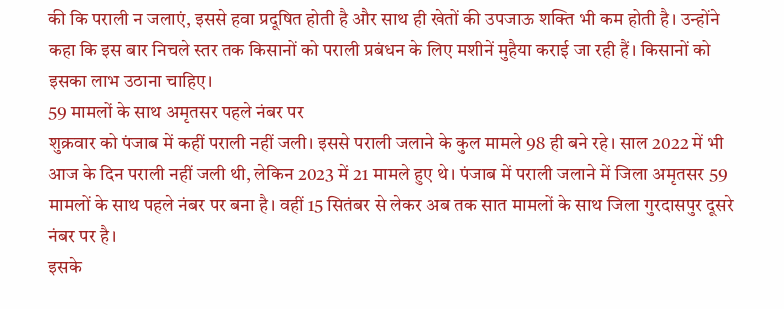की कि पराली न जलाएं, इससे हवा प्रदूषित होती है और साथ ही खेतों की उपजाऊ शक्ति भी कम होती है। उन्होंने कहा कि इस बार निचले स्तर तक किसानों को पराली प्रबंधन के लिए मशीनें मुहैया कराई जा रही हैं। किसानों को इसका लाभ उठाना चाहिए।
59 मामलों के साथ अमृतसर पहले नंबर पर
शुक्रवार को पंजाब में कहीं पराली नहीं जली। इससे पराली जलाने के कुल मामले 98 ही बने रहे। साल 2022 में भी आज के दिन पराली नहीं जली थी, लेकिन 2023 में 21 मामले हुए थे। पंजाब में पराली जलाने में जिला अमृतसर 59 मामलों के साथ पहले नंबर पर बना है। वहीं 15 सितंबर से लेकर अब तक सात मामलों के साथ जिला गुरदासपुर दूसरे नंबर पर है।
इसके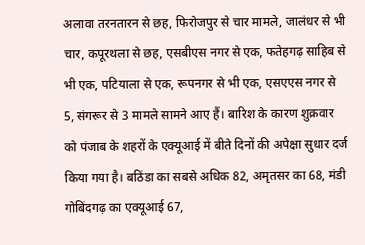अलावा तरनतारन से छह, फिरोजपुर से चार मामले, जालंधर से भी चार, कपूरथला से छह, एसबीएस नगर से एक, फतेहगढ़ साहिब से भी एक, पटियाला से एक, रूपनगर से भी एक, एसएएस नगर से 5, संगरूर से 3 मामले सामने आए हैं। बारिश के कारण शुक्रवार को पंजाब के शहरों के एक्यूआई में बीते दिनों की अपेक्षा सुधार दर्ज किया गया है। बठिंडा का सबसे अधिक 82, अमृतसर का 68, मंडी गोबिंदगढ़ का एक्यूआई 67,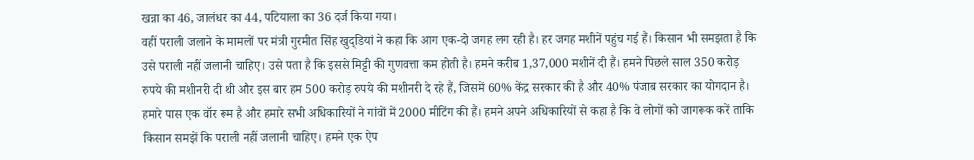खन्ना का 46, जालंधर का 44, पटियाला का 36 दर्ज किया गया।
वहीं पराली जलाने के मामलों पर मंत्री गुरमीत सिंह खुद्डियां ने कहा कि आग एक-दो जगह लग रही है। हर जगह मशीनें पहुंच गई हैं। किसान भी समझता है कि उसे पराली नहीं जलानी चाहिए। उसे पता है कि इससे मिट्टी की गुणवत्ता कम होती है। हमने करीब 1,37,000 मशीनें दी हैं। हमने पिछले साल 350 करोड़ रुपये की मशीनरी दी थी और इस बार हम 500 करोड़ रुपये की मशीनरी दे रहे हैं, जिसमें 60% केंद्र सरकार की है और 40% पंजाब सरकार का योगदान है। हमारे पास एक वॉर रूम है और हमारे सभी अधिकारियों ने गांवों में 2000 मीटिंग की हैं। हमने अपने अधिकारियों से कहा है कि वे लोगों को जागरूक करें ताकि किसान समझें कि पराली नहीं जलानी चाहिए। हमने एक ऐप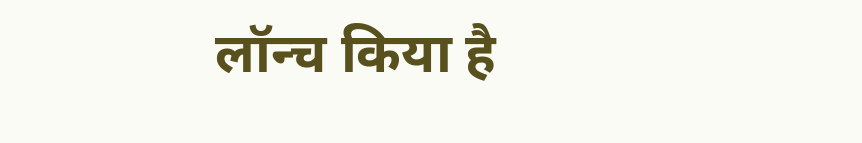लॉन्च किया है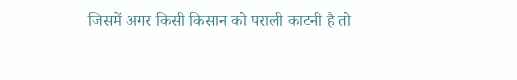जिसमें अगर किसी किसान को पराली काटनी है तो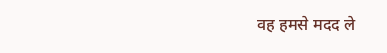वह हमसे मदद ले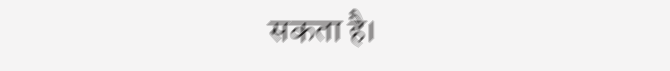सकता है।